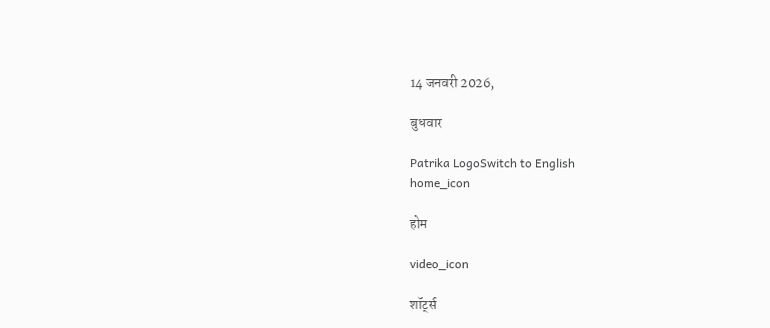14 जनवरी 2026,

बुधवार

Patrika LogoSwitch to English
home_icon

होम

video_icon

शॉर्ट्स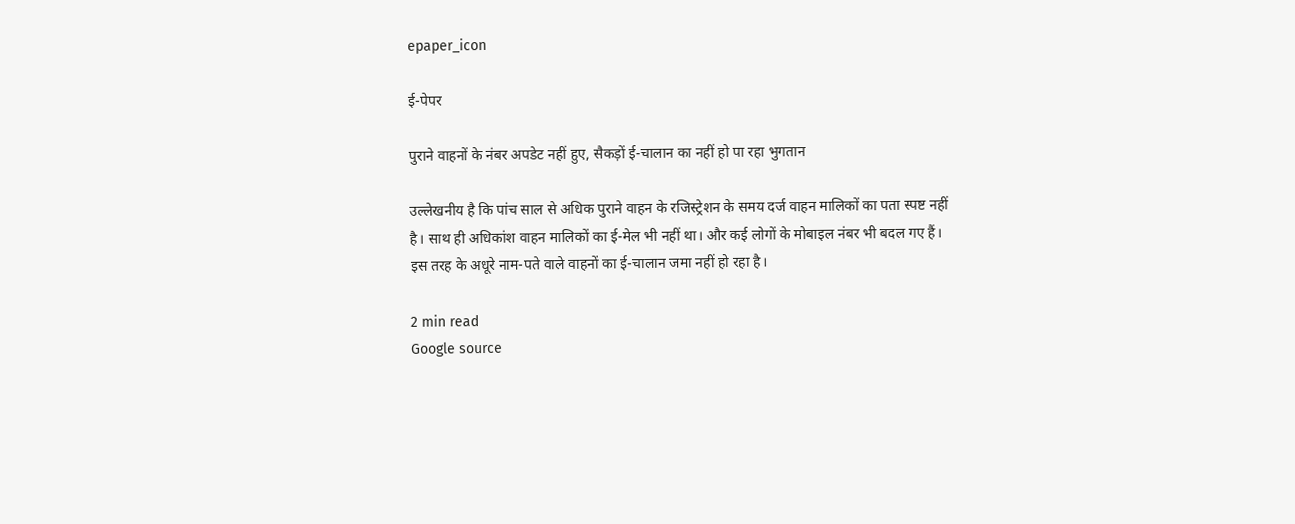epaper_icon

ई-पेपर

पुराने वाहनों के नंबर अपडेट नहीं हुए, सैकड़ों ई-चालान का नहीं हो पा रहा भुगतान

उल्लेखनीय है कि पांच साल से अधिक पुराने वाहन के रजिस्ट्रेशन के समय दर्ज वाहन मालिकों का पता स्पष्ट नहीं है। साथ ही अधिकांश वाहन मालिकों का ई-मेल भी नहीं था। और कई लोगों के मोबाइल नंबर भी बदल गए हैं। इस तरह के अधूरे नाम-पते वाले वाहनों का ई-चालान जमा नहीं हो रहा है।

2 min read
Google source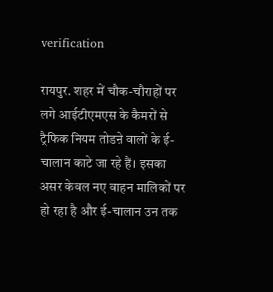verification

रायपुर. शहर में चौक-चौराहों पर लगे आईटीएमएस के कैमरों से ट्रैफिक नियम तोडऩे वालों के ई-चालान काटे जा रहे हैं। इसका असर केवल नए वाहन मालिकों पर हो रहा है और ई-चालान उन तक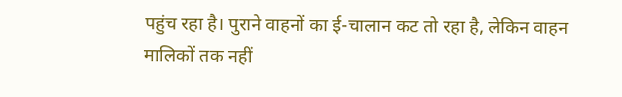पहुंच रहा है। पुराने वाहनों का ई-चालान कट तो रहा है, लेकिन वाहन मालिकों तक नहीं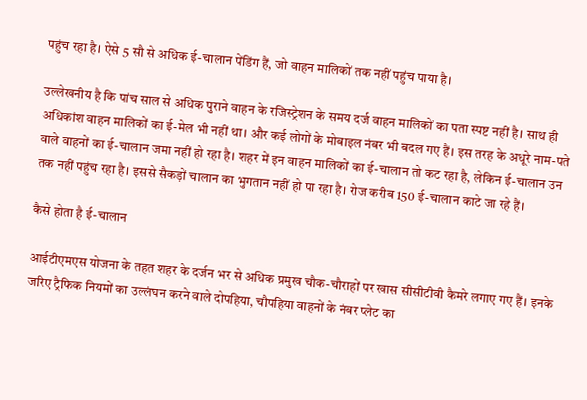पहुंच रहा है। ऐसे 5 सौ से अधिक ई-चालान पेंडिंग हैं, जो वाहन मालिकों तक नहीं पहुंच पाया है।

उल्लेखनीय है कि पांच साल से अधिक पुराने वाहन के रजिस्ट्रेशन के समय दर्ज वाहन मालिकों का पता स्पष्ट नहीं है। साथ ही अधिकांश वाहन मालिकों का ई-मेल भी नहीं था। और कई लोगों के मोबाइल नंबर भी बदल गए हैं। इस तरह के अधूरे नाम-पते वाले वाहनों का ई-चालान जमा नहीं हो रहा है। शहर में इन वाहन मालिकों का ई-चालान तो कट रहा है, लेकिन ई-चालान उन तक नहीं पहुंच रहा है। इससे सैकड़ों चालान का भुगतान नहीं हो पा रहा है। रोज करीब 150 ई-चालान काटे जा रहे हैं।

कैसे होता है ई-चालान

आईटीएमएस योजना के तहत शहर के दर्जन भर से अधिक प्रमुख चौक-चौराहों पर खास सीसीटीवी कैमरे लगाए गए हैं। इनके जरिए ट्रैफिक नियमों का उल्लंघन करने वाले दोपहिया, चौपहिया वाहनों के नंबर प्लेट का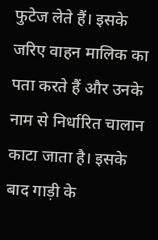फुटेज लेते हैं। इसके जरिए वाहन मालिक का पता करते हैं और उनके नाम से निर्धारित चालान काटा जाता है। इसके बाद गाड़ी के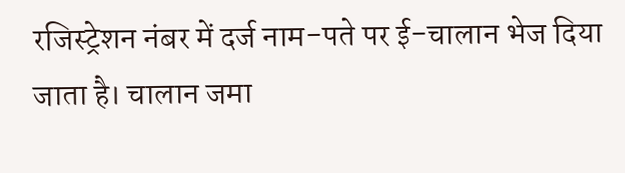रजिस्ट्रेशन नंबर में दर्ज नाम-पते पर ई-चालान भेज दिया जाता है। चालान जमा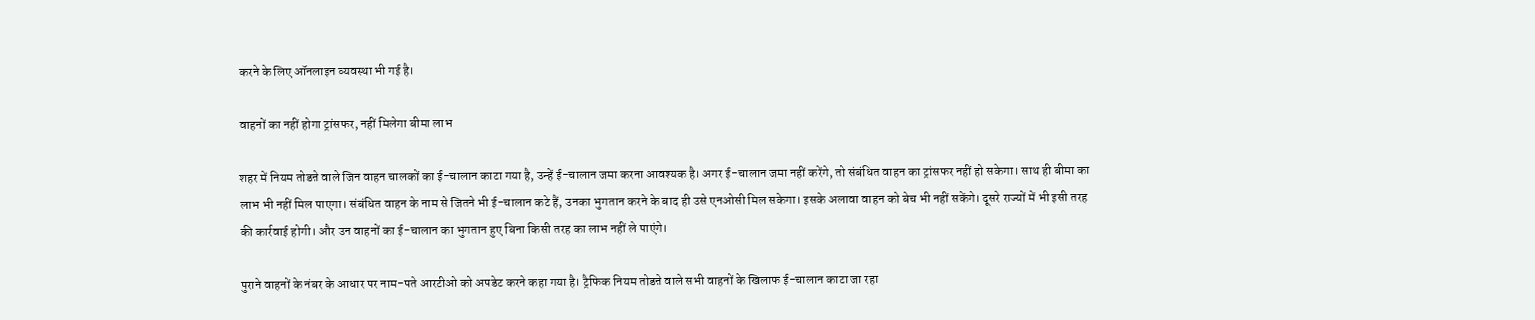करने के लिए ऑनलाइन व्यवस्था भी गई है।

वाहनों का नहीं होगा ट्रांसफर, नहीं मिलेगा बीमा लाभ

शहर में नियम तोडऩे वाले जिन वाहन चालकों का ई-चालान काटा गया है, उन्हें ई-चालान जमा करना आवश्यक है। अगर ई-चालान जमा नहीं करेंगे, तो संबंधित वाहन का ट्रांसफर नहीं हो सकेगा। साथ ही बीमा का लाभ भी नहीं मिल पाएगा। संबंधित वाहन के नाम से जितने भी ई-चालान कटे हैं, उनका भुगतान करने के बाद ही उसे एनओसी मिल सकेगा। इसके अलावा वाहन को बेच भी नहीं सकेंगे। दूसरे राज्यों में भी इसी तरह की कार्रवाई होगी। और उन वाहनों का ई-चालान का भुगतान हुए बिना किसी तरह का लाभ नहीं ले पाएंगे।

पुराने वाहनों के नंबर के आधार पर नाम-पते आरटीओ को अपडेट करने कहा गया है। ट्रैफिक नियम तोडऩे वाले सभी वाहनों के खिलाफ ई-चालान काटा जा रहा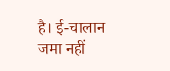है। ई-चालान जमा नहीं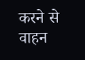करने से वाहन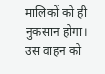मालिकों को ही नुकसान होगा। उस वाहन को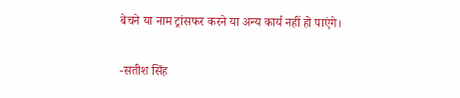बेचने या नाम ट्रांसफर करने या अन्य कार्य नहीं हो पाएंगे।

-सतीश सिंह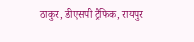ठाकुर, डीएसपी ट्रैफिक, रायपुर